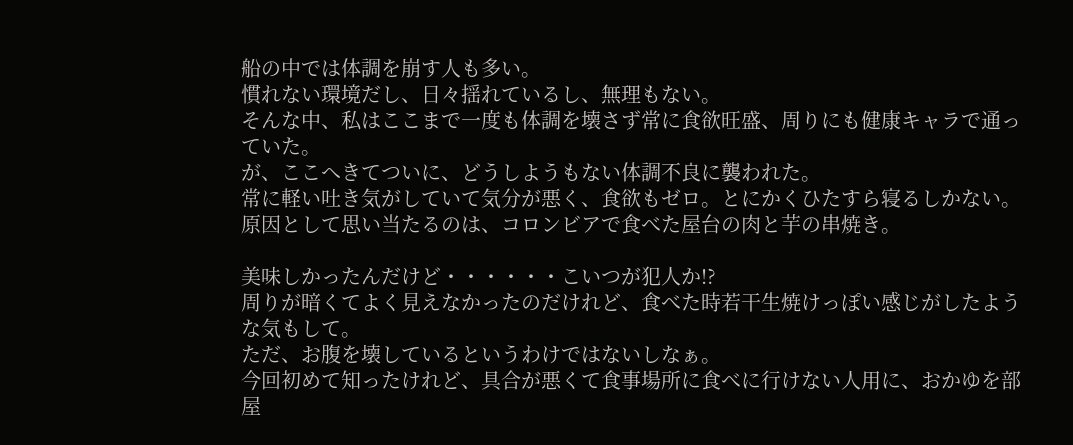船の中では体調を崩す人も多い。
慣れない環境だし、日々揺れているし、無理もない。
そんな中、私はここまで一度も体調を壊さず常に食欲旺盛、周りにも健康キャラで通っていた。
が、ここへきてついに、どうしようもない体調不良に襲われた。
常に軽い吐き気がしていて気分が悪く、食欲もゼロ。とにかくひたすら寝るしかない。
原因として思い当たるのは、コロンビアで食べた屋台の肉と芋の串焼き。

美味しかったんだけど・・・・・・こいつが犯人か!?
周りが暗くてよく見えなかったのだけれど、食べた時若干生焼けっぽい感じがしたような気もして。
ただ、お腹を壊しているというわけではないしなぁ。
今回初めて知ったけれど、具合が悪くて食事場所に食べに行けない人用に、おかゆを部屋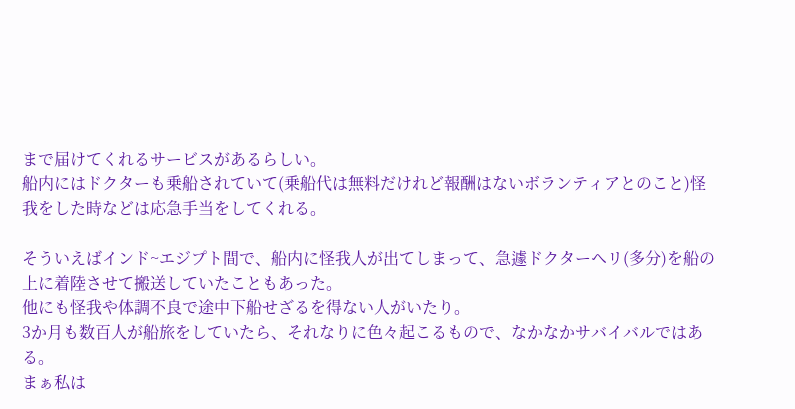まで届けてくれるサービスがあるらしい。
船内にはドクターも乗船されていて(乗船代は無料だけれど報酬はないボランティアとのこと)怪我をした時などは応急手当をしてくれる。

そういえばインド~エジプト間で、船内に怪我人が出てしまって、急遽ドクターヘリ(多分)を船の上に着陸させて搬送していたこともあった。
他にも怪我や体調不良で途中下船せざるを得ない人がいたり。
3か月も数百人が船旅をしていたら、それなりに色々起こるもので、なかなかサバイバルではある。
まぁ私は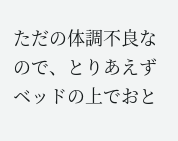ただの体調不良なので、とりあえずベッドの上でおと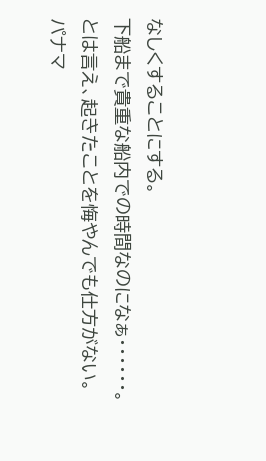なしくすることにする。
下船まで貴重な船内での時間なのになぁ・・・・・・。
とは言え、起きたことを悔やんでも仕方がない。
パナマ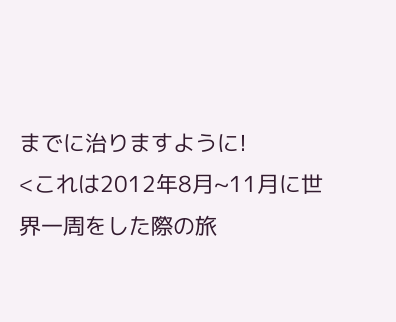までに治りますように!
<これは2012年8月~11月に世界一周をした際の旅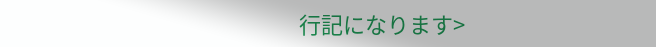行記になります>